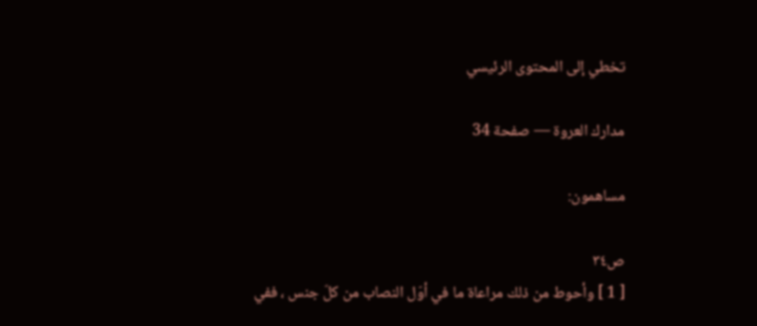تخطي إلى المحتوى الرئيسي

مدارك العروة — صفحة 34

مساهمون:

ص٣٤
[ 1 ] وأحوط من ذلك مراعاة ما في أوّل النصاب من كلّ جنس ، ففي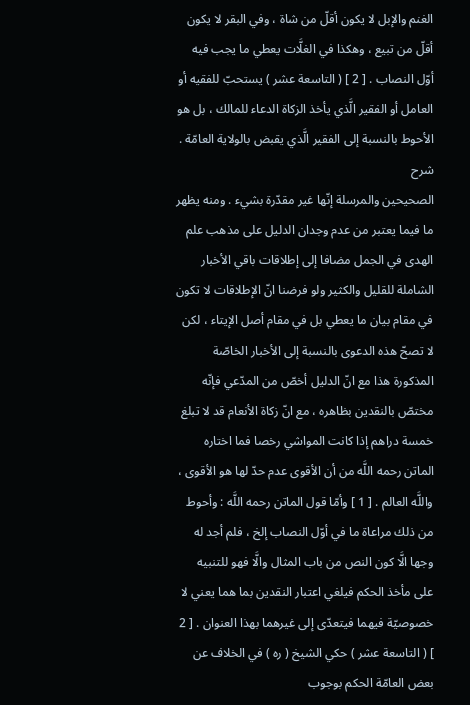الغنم والإبل لا يكون أقلّ من شاة ، وفي البقر لا يكون أقلّ من تبيع ، وهكذا في الغلَّات يعطي ما يجب فيه أوّل النصاب . [ 2 ] ( التاسعة عشر ) يستحبّ للفقيه أو العامل أو الفقير الَّذي يأخذ الزكاة الدعاء للمالك ، بل هو الأحوط بالنسبة إلى الفقير الَّذي يقبض بالولاية العامّة .
شرح
الصحيحين والمرسلة إنّها غير مقدّرة بشيء . ومنه يظهر ما فيما يعتبر من عدم وجدان الدليل على مذهب علم الهدى في الجمل مضافا إلى إطلاقات باقي الأخبار الشاملة للقليل والكثير ولو فرضنا انّ الإطلاقات لا تكون في مقام بيان ما يعطي بل في مقام أصل الإيتاء ، لكن لا تصحّ هذه الدعوى بالنسبة إلى الأخبار الخاصّة المذكورة هذا مع انّ الدليل أخصّ من المدّعي فإنّه مختصّ بالنقدين بظاهره ، مع انّ زكاة الأنعام قد لا تبلغ خمسة دراهم إذا كانت المواشي رخصا فما اختاره الماتن رحمه اللَّه من أن الأقوى عدم حدّ لها هو الأقوى ، واللَّه العالم . [ 1 ] وأمّا قول الماتن رحمه اللَّه : وأحوط من ذلك مراعاة ما في أوّل النصاب إلخ ، فلم أجد له وجها الَّا كون النص من باب المثال والَّا فهو للتنبيه على مأخذ الحكم فيلغي اعتبار النقدين بما هما يعني لا خصوصيّة فيهما فيتعدّى إلى غيرهما بهذا العنوان . [ 2 ] ( التاسعة عشر ) حكي الشيخ ( ره ) في الخلاف عن بعض العامّة الحكم بوجوب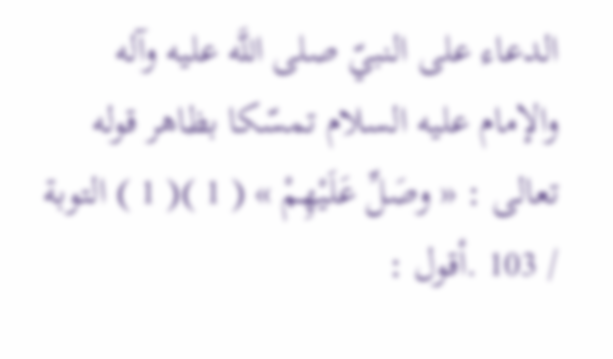الدعاء على النبيّ صلى اللَّه عليه وآله والإمام عليه السلام تمسّكا بظاهر قوله تعالى : « وصَلِّ عَلَيْهِمْ » ( 1 )( 1 ) التوبة / 103 .أقول :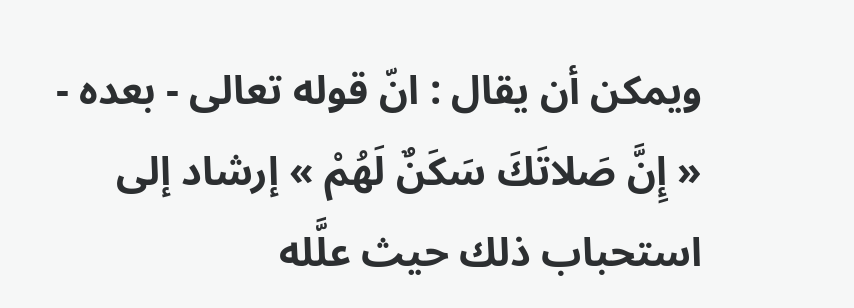ويمكن أن يقال : انّ قوله تعالى - بعده - « إِنَّ صَلاتَكَ سَكَنٌ لَهُمْ » إرشاد إلى استحباب ذلك حيث علَّله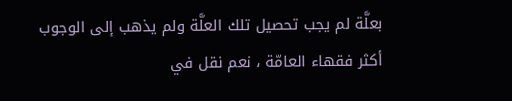بعلَّة لم يجب تحصيل تلك العلَّة ولم يذهب إلى الوجوب أكثر فقهاء العامّة ، نعم نقل في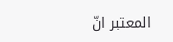المعتبر انّ